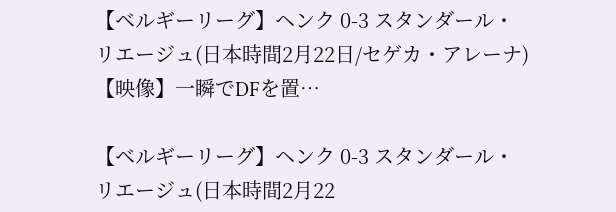【ベルギーリーグ】ヘンク 0-3 スタンダール・リエージュ(日本時間2月22日/セゲカ・アレーナ)【映像】一瞬でDFを置…

【ベルギーリーグ】ヘンク 0-3 スタンダール・リエージュ(日本時間2月22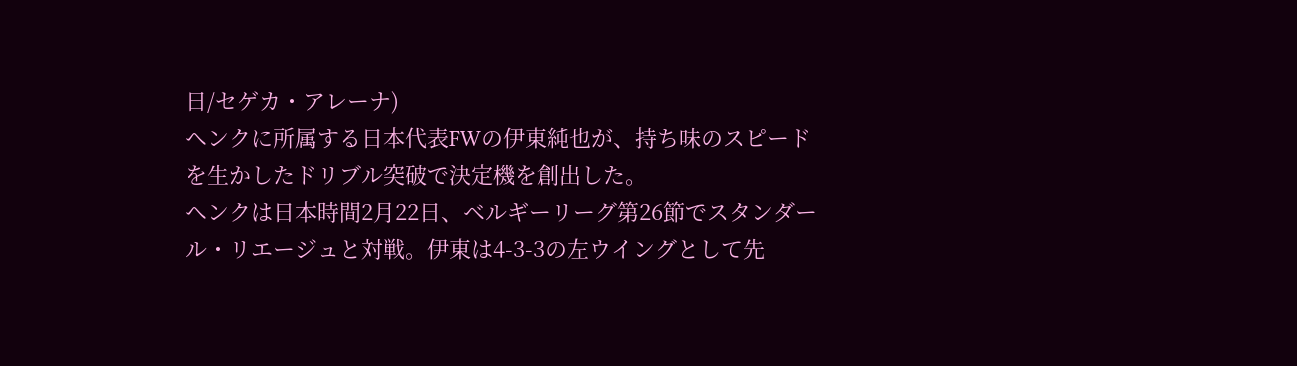日/セゲカ・アレーナ)
ヘンクに所属する日本代表FWの伊東純也が、持ち味のスピードを生かしたドリブル突破で決定機を創出した。
ヘンクは日本時間2月22日、ベルギーリーグ第26節でスタンダール・リエージュと対戦。伊東は4-3-3の左ウイングとして先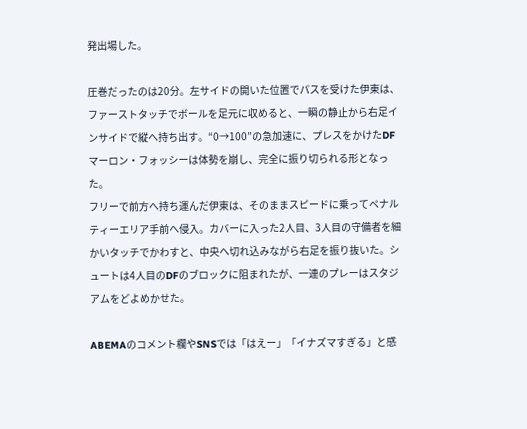発出場した。

圧巻だったのは20分。左サイドの開いた位置でパスを受けた伊東は、ファーストタッチでボールを足元に収めると、一瞬の静止から右足インサイドで縦へ持ち出す。“0→100”の急加速に、プレスをかけたDFマーロン・フォッシーは体勢を崩し、完全に振り切られる形となった。
フリーで前方へ持ち運んだ伊東は、そのままスピードに乗ってペナルティーエリア手前へ侵入。カバーに入った2人目、3人目の守備者を細かいタッチでかわすと、中央へ切れ込みながら右足を振り抜いた。シュートは4人目のDFのブロックに阻まれたが、一連のプレーはスタジアムをどよめかせた。

ABEMAのコメント欄やSNSでは「はえー」「イナズマすぎる」と感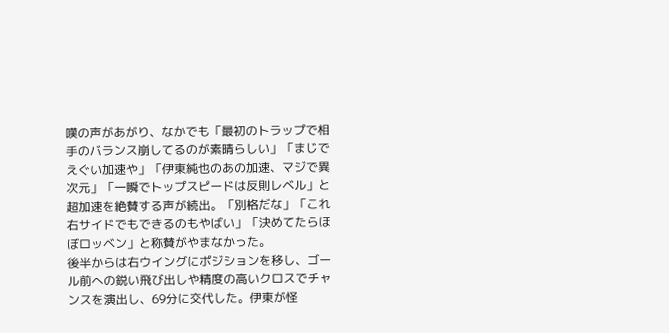嘆の声があがり、なかでも「最初のトラップで相手のバランス崩してるのが素晴らしい」「まじでえぐい加速や」「伊東純也のあの加速、マジで異次元」「一瞬でトップスピードは反則レベル」と超加速を絶賛する声が続出。「別格だな」「これ右サイドでもできるのもやばい」「決めてたらほぼロッベン」と称賛がやまなかった。
後半からは右ウイングにポジションを移し、ゴール前への鋭い飛び出しや精度の高いクロスでチャンスを演出し、69分に交代した。伊東が怪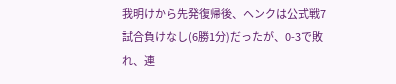我明けから先発復帰後、ヘンクは公式戦7試合負けなし(6勝1分)だったが、0-3で敗れ、連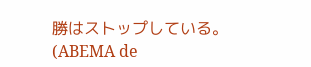勝はストップしている。
(ABEMA de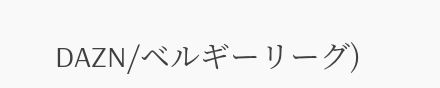DAZN/ベルギーリーグ)